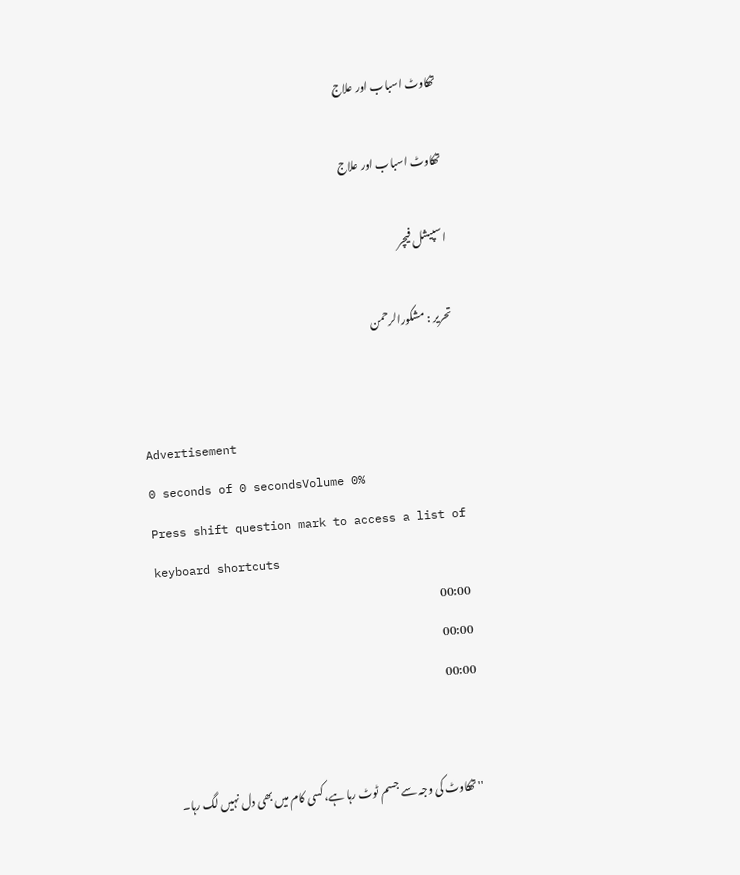تھکاوٹ اسباب اور علاج

تھکاوٹ اسباب اور علاج

اسپیشل فیچر

تحریر : مشکورالرحمن


Advertisement
0 seconds of 0 secondsVolume 0%
Press shift question mark to access a list of keyboard shortcuts
00:00
00:00
00:00


''تھکاوٹ کی وجہ سے جسم ٹوٹ رہا ہے، کسی کام میں بھی دل نہیں لگ رہا۔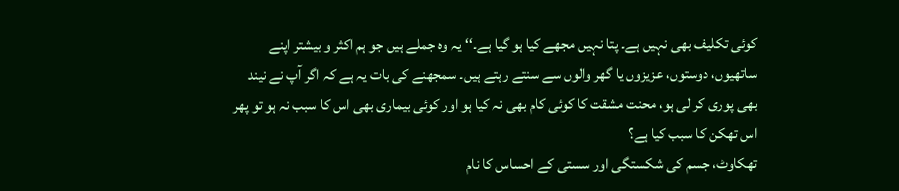کوئی تکلیف بھی نہیں ہے۔ پتا نہیں مجھے کیا ہو گیا ہے۔‘‘ یہ وہ جملے ہیں جو ہم اکثر و بیشتر اپنے ساتھیوں، دوستوں، عزیزوں یا گھر والوں سے سنتے رہتے ہیں۔ سمجھنے کی بات یہ ہے کہ اگر آپ نے نیند بھی پوری کر لی ہو، محنت مشقت کا کوئی کام بھی نہ کیا ہو اور کوئی بیماری بھی اس کا سبب نہ ہو تو پھر اس تھکن کا سبب کیا ہے؟
تھکاوٹ، جسم کی شکستگی اور سستی کے احساس کا نام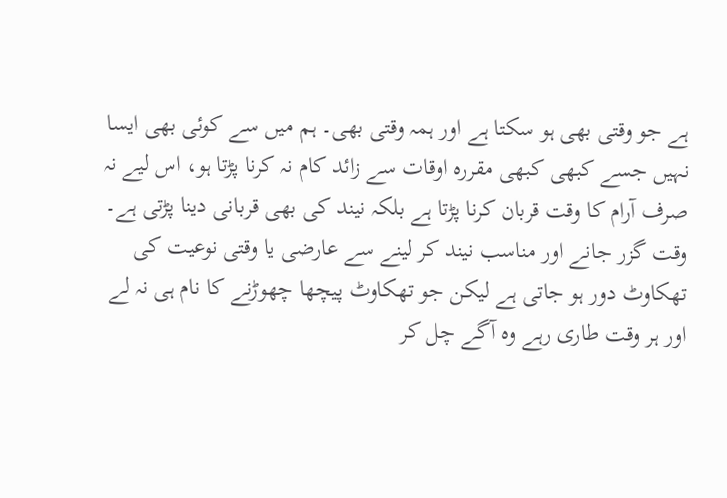ہے جو وقتی بھی ہو سکتا ہے اور ہمہ وقتی بھی۔ ہم میں سے کوئی بھی ایسا نہیں جسے کبھی کبھی مقررہ اوقات سے زائد کام نہ کرنا پڑتا ہو، اس لیے نہ صرف آرام کا وقت قربان کرنا پڑتا ہے بلکہ نیند کی بھی قربانی دینا پڑتی ہے۔ وقت گزر جانے اور مناسب نیند کر لینے سے عارضی یا وقتی نوعیت کی تھکاوٹ دور ہو جاتی ہے لیکن جو تھکاوٹ پیچھا چھوڑنے کا نام ہی نہ لے اور ہر وقت طاری رہے وہ آگے چل کر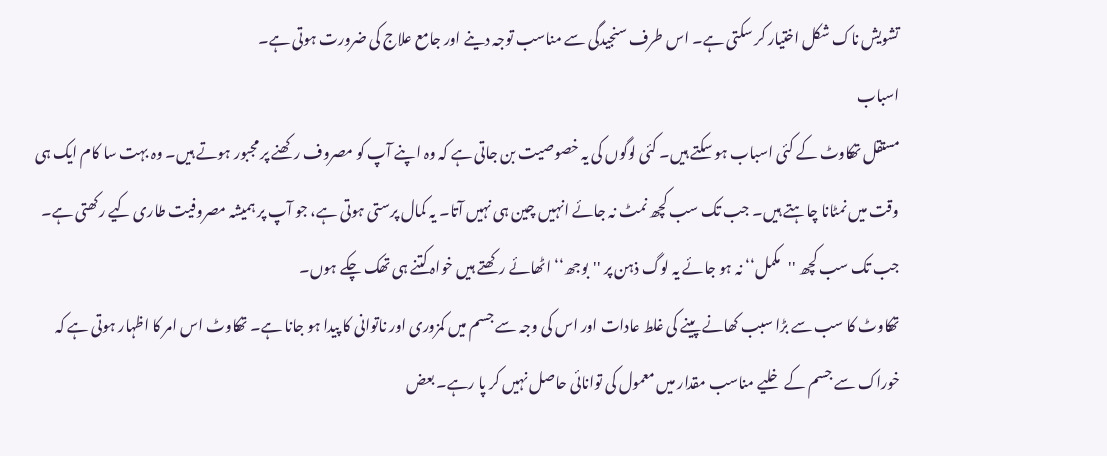تشویش ناک شکل اختیار کر سکتی ہے۔ اس طرف سنجیدگی سے مناسب توجہ دینے اور جامع علاج کی ضرورت ہوتی ہے۔
اسباب
مستقل تھکاوٹ کے کئی اسباب ہو سکتے ہیں۔ کئی لوگوں کی یہ خصوصیت بن جاتی ہے کہ وہ اپنے آپ کو مصروف رکھنے پر مجبور ہوتے ہیں۔ وہ بہت سا کام ایک ہی وقت میں نمٹانا چاہتے ہیں۔ جب تک سب کچھ نمٹ نہ جائے انہیں چین ہی نہیں آتا۔ یہ کمال پرستی ہوتی ہے، جو آپ پر ہمیشہ مصروفیت طاری کیے رکھتی ہے۔ جب تک سب کچھ ''مکمل‘‘ نہ ہو جائے یہ لوگ ذہن پر ''بوجھ‘‘ اٹھائے رکھتے ہیں خواہ کتنے ہی تھک چکے ہوں۔
تھکاوٹ کا سب سے بڑا سبب کھانے پینے کی غلط عادات اور اس کی وجہ سے جسم میں کمزوری اور ناتوانی کا پیدا ہو جانا ہے۔ تھکاوٹ اس امر کا اظہار ہوتی ہے کہ خوراک سے جسم کے خلیے مناسب مقدار میں معمول کی توانائی حاصل نہیں کر پا رہے۔ بعض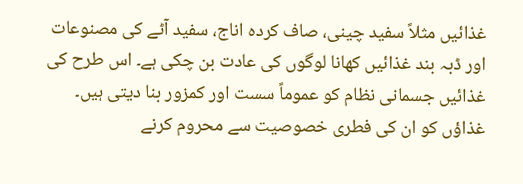غذائیں مثلاً سفید چینی، صاف کردہ اناج، سفید آٹے کی مصنوعات اور ڈبہ بند غذائیں کھانا لوگوں کی عادت بن چکی ہے۔ اس طرح کی غذائیں جسمانی نظام کو عموماً سست اور کمزور بنا دیتی ہیں۔ غذاؤں کو ان کی فطری خصوصیت سے محروم کرنے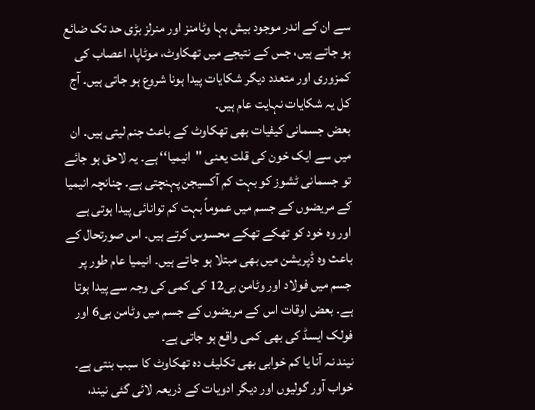سے ان کے اندر موجود بیش بہا وٹامنز اور منرلز بڑی حد تک ضائع ہو جاتے ہیں، جس کے نتیجے میں تھکاوٹ، موٹاپا، اعصاب کی کمزوری اور متعدد دیگر شکایات پیدا ہونا شروع ہو جاتی ہیں۔ آج کل یہ شکایات نہایت عام ہیں۔
بعض جسمانی کیفیات بھی تھکاوٹ کے باعث جنم لیتی ہیں۔ ان میں سے ایک خون کی قلت یعنی ''انیمیا‘‘ ہے۔ یہ لاحق ہو جائے تو جسمانی ٹشوز کو بہت کم آکسیجن پہنچتی ہے۔ چنانچہ انیمیا کے مریضوں کے جسم میں عموماً بہت کم توانائی پیدا ہوتی ہے اور وہ خود کو تھکے تھکے محسوس کرتے ہیں۔ اس صورتحال کے باعث وہ ڈپریشن میں بھی مبتلا ہو جاتے ہیں۔ انیمیا عام طور پر جسم میں فولاد اور وٹامن بی12 کی کمی کی وجہ سے پیدا ہوتا ہے۔ بعض اوقات اس کے مریضوں کے جسم میں وٹامن بی6 اور فولک ایسڈ کی بھی کمی واقع ہو جاتی ہے۔
نیند نہ آنا یا کم خوابی بھی تکلیف دہ تھکاوٹ کا سبب بنتی ہے۔ خواب آور گولیوں اور دیگر ادویات کے ذریعہ لائی گئی نیند،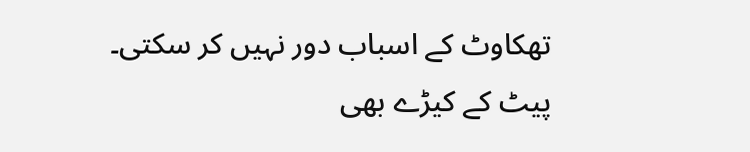تھکاوٹ کے اسباب دور نہیں کر سکتی۔ پیٹ کے کیڑے بھی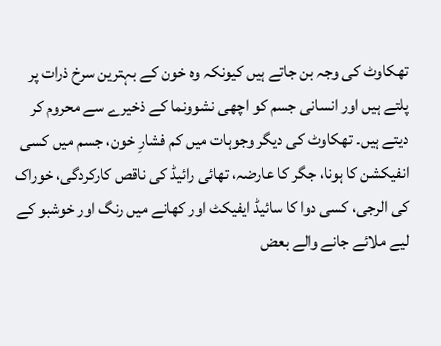تھکاوٹ کی وجہ بن جاتے ہیں کیونکہ وہ خون کے بہترین سرخ ذرات پر پلتے ہیں اور انسانی جسم کو اچھی نشوونما کے ذخیرے سے محروم کر دیتے ہیں۔ تھکاوٹ کی دیگر وجوہات میں کم فشارِ خون، جسم میں کسی انفیکشن کا ہونا، جگر کا عارضہ، تھائی رائیڈ کی ناقص کارکردگی، خوراک کی الرجی، کسی دوا کا سائیڈ ایفیکٹ اور کھانے میں رنگ اور خوشبو کے لیے ملائے جانے والے بعض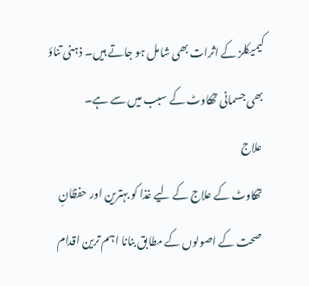کیمیکلز کے اثرات بھی شامل ہو جاتے ہیں۔ ذہنی تناؤ بھی جسمانی تھکاوٹ کے سبب میں سے ہے۔
علاج
تھکاوٹ کے علاج کے لیے غذا کو بہترین اور حفظانِ صحت کے اصولوں کے مطابق بنانا اہم ترین اقدام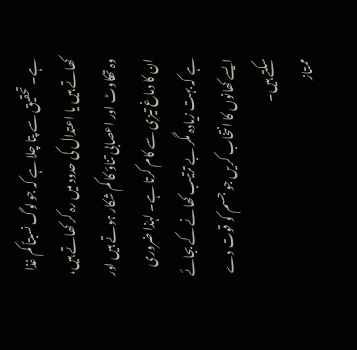ہے۔ تحقیق سے پتا چلا ہے کہ جو لوگ نسبتاً کم غذا کھاتے ہیں یا اعتدال کی حدود میں رہ کر کھاتے ہیں، وہ تھکاوٹ اور اعصابی تناؤ کا کم شکار ہوتے ہیں اور ان کا دماغ تیزی سے کام کرتا ہے۔ لہٰذا ضروری ہے کہ بہت زیادہ مگر بے ترتیب کھانے کے بجائے ایسے کھانوں کا انتخاب کریں جو جسم کو قوت دے سکتے ہیں۔
ممتاز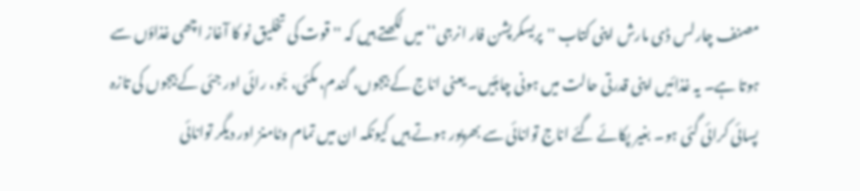مصنف چارلس ڈی مارش اپنی کتاب ''پریسکرپشن فار انرجی‘‘ میں لکھتے ہیں کہ ''قوت کی تخلیق نو کا آغاز اچھی غذاؤں سے ہوتا ہے۔ یہ غذائیں اپنی قدرتی حالت میں ہونی چاہئیں۔ یعنی اناج کے بیجوں، گندم، مکئی، جَو، رائی اور جئی کے بیجوں کی تازہ پسائی کرائی گئی ہو۔ بغیر پکائے گئے اناج توانائی سے بھرپور ہوتے ہیں کیونکہ ان میں تمام وٹامنز اور دیگر توانائی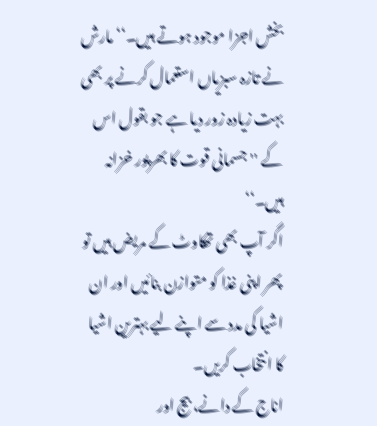بخش اجزا موجود ہوتے ہیں۔‘‘ مارش نے تازہ سبزیاں استعمال کرنے پر بھی بہت زیادہ زور دیا ہے جو بقول اس کے ''جسمانی قوت کا بھرپور خزانہ ہیں۔‘‘
اگر آپ بھی تھکاوٹ کے مریض ہیں تو پھر اپنی غذا کو متوازن بنائیں اور ان اشیا کی مدد سے اپنے لیے بہترین اشیا کا انتخاب کریں۔
اناج کے دانے، بیج اور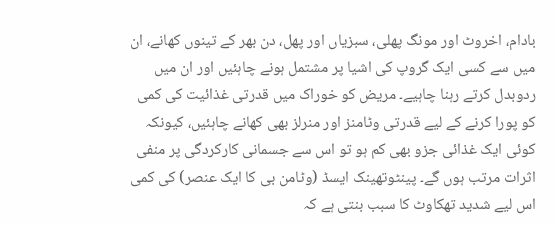بادام، اخروٹ اور مونگ پھلی، سبزیاں اور پھل، دن بھر کے تینوں کھانے، ان میں سے کسی ایک گروپ کی اشیا پر مشتمل ہونے چاہئیں اور ان میں ردوبدل کرتے رہنا چاہیے۔ مریض کو خوراک میں قدرتی غذائیت کی کمی کو پورا کرنے کے لیے قدرتی وٹامنز اور منرلز بھی کھانے چاہئیں، کیونکہ کوئی ایک غذائی جزو بھی کم ہو تو اس سے جسمانی کارکردگی پر منفی اثرات مرتب ہوں گے۔ پینٹوتھینک ایسڈ (وٹامن بی کا ایک عنصر) کی کمی اس لیے شدید تھکاوٹ کا سبب بنتی ہے کہ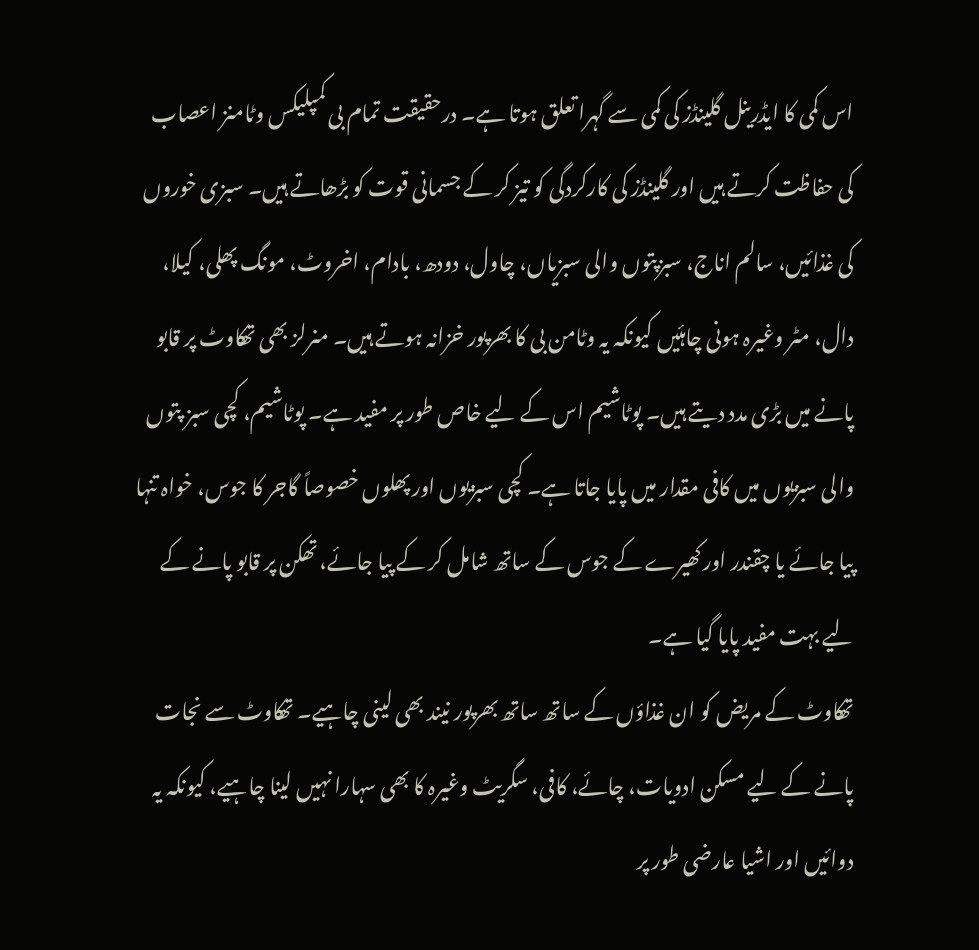اس کمی کا ایڈرینل گلینڈز کی کمی سے گہرا تعلق ہوتا ہے۔ درحقیقت تمام بی کمپلیکس وٹامنز اعصاب کی حفاظت کرتے ہیں اور گلینڈز کی کارکردگی کو تیز کر کے جسمانی قوت کو بڑھاتے ہیں۔ سبزی خوروں کی غذائیں، سالم اناج، سبزپتوں والی سبزیاں، چاول، دودھ، بادام، اخروٹ، مونگ پھلی، کیلا، دال، مٹر وغیرہ ہونی چاہئیں کیونکہ یہ وٹامن بی کا بھرپور خزانہ ہوتے ہیں۔ منرلز بھی تھکاوٹ پر قابو پانے میں بڑی مدد دیتے ہیں۔ پوٹاشیم اس کے لیے خاص طور پر مفید ہے۔ پوٹاشیم، کچی سبز پتوں والی سبزیوں میں کافی مقدار میں پایا جاتا ہے۔ کچی سبزیوں اور پھلوں خصوصاً گاجر کا جوس، خواہ تنہا پیا جائے یا چقندر اور کھیرے کے جوس کے ساتھ شامل کر کے پیا جائے، تھکن پر قابو پانے کے لیے بہت مفید پایا گیا ہے۔
تھکاوٹ کے مریض کو ان غذاؤں کے ساتھ ساتھ بھرپور نیند بھی لینی چاہیے۔ تھکاوٹ سے نجات پانے کے لیے مسکن ادویات، چائے، کافی، سگریٹ وغیرہ کا بھی سہارا نہیں لینا چاہیے، کیونکہ یہ دوائیں اور اشیا عارضی طور پر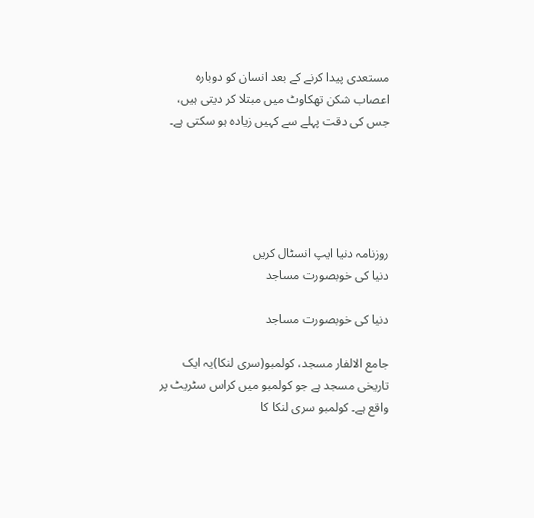مستعدی پیدا کرنے کے بعد انسان کو دوبارہ اعصاب شکن تھکاوٹ میں مبتلا کر دیتی ہیں، جس کی دقت پہلے سے کہیں زیادہ ہو سکتی ہے۔





روزنامہ دنیا ایپ انسٹال کریں
دنیا کی خوبصورت مساجد

دنیا کی خوبصورت مساجد

جامع الالفار مسجد، کولمبو(سری لنکا)یہ ایک تاریخی مسجد ہے جو کولمبو میں کراس سٹریٹ پر واقع ہے۔ کولمبو سری لنکا کا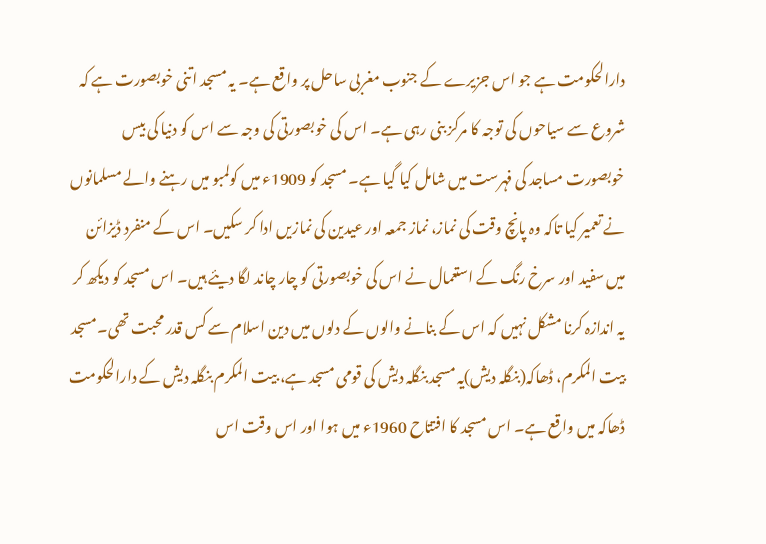دارالحکومت ہے جو اس جزیرے کے جنوب مغربی ساحل پر واقع ہے۔ یہ مسجد اتنی خوبصورت ہے کہ شروع سے سیاحوں کی توجہ کا مرکز بنی رہی ہے۔ اس کی خوبصورتی کی وجہ سے اس کو دنیا کی بیس خوبصورت مساجد کی فہرست میں شامل کیا گیا ہے۔ مسجد کو 1909ء میں کولمبو میں رہنے والے مسلمانوں نے تعمیر کیا تاکہ وہ پانچ وقت کی نماز، نماز جمعہ اور عیدین کی نمازیں ادا کر سکیں۔ اس کے منفرد ڈیزائن میں سفید اور سرخ رنگ کے استعمال نے اس کی خوبصورتی کو چار چاند لگا دیئے ہیں۔ اس مسجد کو دیکھ کر یہ اندازہ کرنا مشکل نہیں کہ اس کے بنانے والوں کے دلوں میں دین اسلام سے کس قدر محبت تھی۔مسجد بیت المکرم، ڈھاکہ(بنگلہ دیش)یہ مسجد بنگلہ دیش کی قومی مسجد ہے، بیت المکرم بنگلہ دیش کے دارالحکومت ڈھاکہ میں واقع ہے۔ اس مسجد کا افتتاح 1960ء میں ہوا اور اس وقت اس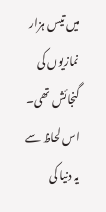میں تیس ہزار نمازیوں کی گنجائش تھی۔ اس لحاظ سے یہ دنیا کی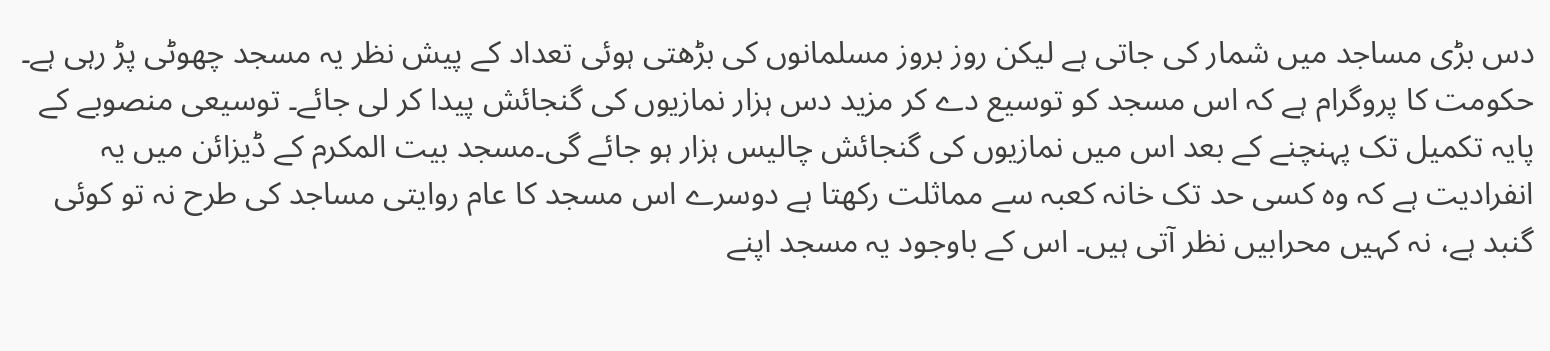دس بڑی مساجد میں شمار کی جاتی ہے لیکن روز بروز مسلمانوں کی بڑھتی ہوئی تعداد کے پیش نظر یہ مسجد چھوٹی پڑ رہی ہے۔ حکومت کا پروگرام ہے کہ اس مسجد کو توسیع دے کر مزید دس ہزار نمازیوں کی گنجائش پیدا کر لی جائے۔ توسیعی منصوبے کے پایہ تکمیل تک پہنچنے کے بعد اس میں نمازیوں کی گنجائش چالیس ہزار ہو جائے گی۔مسجد بیت المکرم کے ڈیزائن میں یہ انفرادیت ہے کہ وہ کسی حد تک خانہ کعبہ سے مماثلت رکھتا ہے دوسرے اس مسجد کا عام روایتی مساجد کی طرح نہ تو کوئی گنبد ہے، نہ کہیں محرابیں نظر آتی ہیں۔ اس کے باوجود یہ مسجد اپنے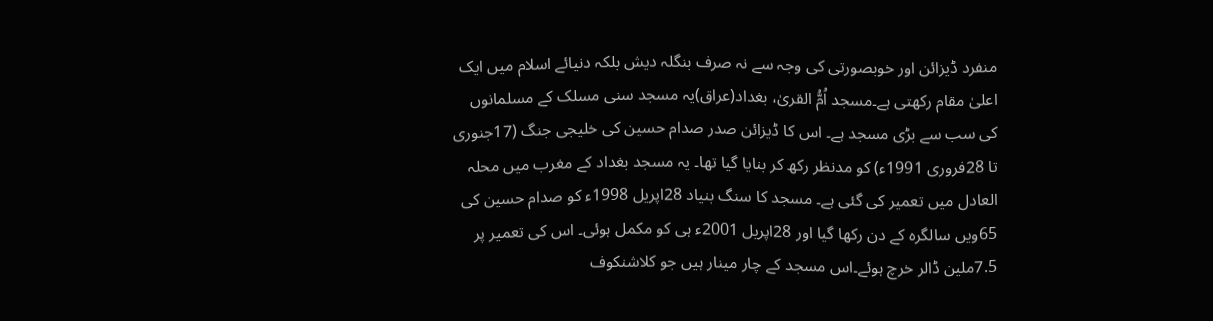منفرد ڈیزائن اور خوبصورتی کی وجہ سے نہ صرف بنگلہ دیش بلکہ دنیائے اسلام میں ایک اعلیٰ مقام رکھتی ہے۔مسجد اُمُّ القریٰ، بغداد(عراق)یہ مسجد سنی مسلک کے مسلمانوں کی سب سے بڑی مسجد ہے۔ اس کا ڈیزائن صدر صدام حسین کی خلیجی جنگ (17جنوری تا 28فروری 1991ء) کو مدنظر رکھ کر بنایا گیا تھا۔ یہ مسجد بغداد کے مغرب میں محلہ العادل میں تعمیر کی گئی ہے۔ مسجد کا سنگ بنیاد 28اپریل 1998ء کو صدام حسین کی 65ویں سالگرہ کے دن رکھا گیا اور 28اپریل 2001ء ہی کو مکمل ہوئی۔ اس کی تعمیر پر 7.5ملین ڈالر خرچ ہوئے۔اس مسجد کے چار مینار ہیں جو کلاشنکوف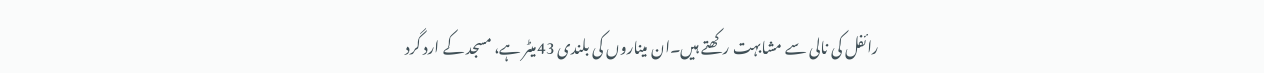رائفل کی نالی سے مشابہت رکھتے ہیں۔ان میناروں کی بلندی 43میٹر ہے، مسجد کے ارد گرد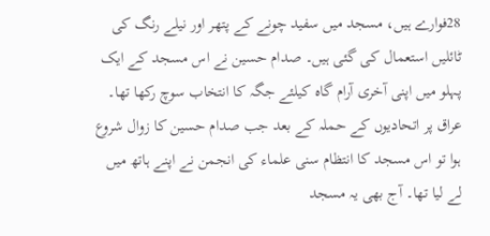28فوارے ہیں، مسجد میں سفید چونے کے پتھر اور نیلے رنگ کی ٹائلیں استعمال کی گئی ہیں۔ صدام حسین نے اس مسجد کے ایک پہلو میں اپنی آخری آرام گاہ کیلئے جگہ کا انتخاب سوچ رکھا تھا۔ عراق پر اتحادیوں کے حملہ کے بعد جب صدام حسین کا زوال شروع ہوا تو اس مسجد کا انتظام سنی علماء کی انجمن نے اپنے ہاتھ میں لے لیا تھا۔ آج بھی یہ مسجد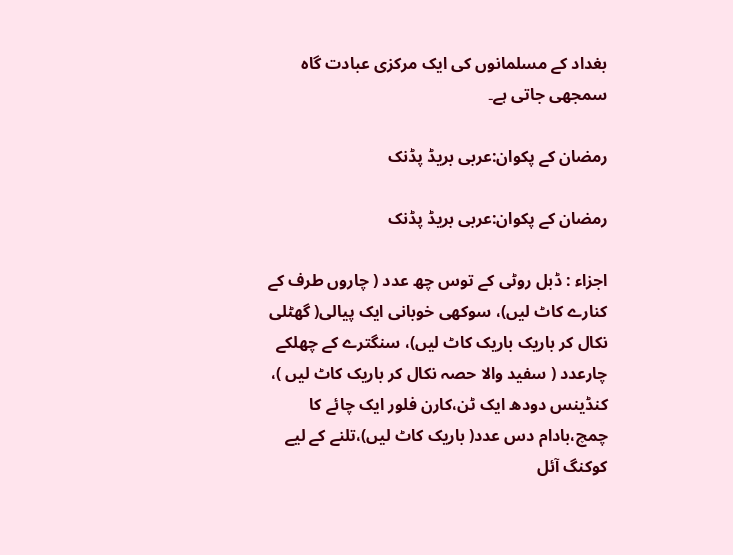بغداد کے مسلمانوں کی ایک مرکزی عبادت گاہ سمجھی جاتی ہے۔

رمضان کے پکوان:عربی بریڈ پڈنک

رمضان کے پکوان:عربی بریڈ پڈنک

اجزاء : ڈبل روٹی کے توس چھ عدد ( چاروں طرف کے کنارے کاٹ لیں)، سوکھی خوبانی ایک پیالی( گھٹلی نکال کر باریک باریک کاٹ لیں)، سنگترے کے چھلکے چارعدد ( سفید والا حصہ نکال کر باریک کاٹ لیں )، کنڈینس دودھ ایک ٹن،کارن فلور ایک چائے کا چمچ،بادام دس عدد( باریک کاٹ لیں)،تلنے کے لیے کوکنگ آئل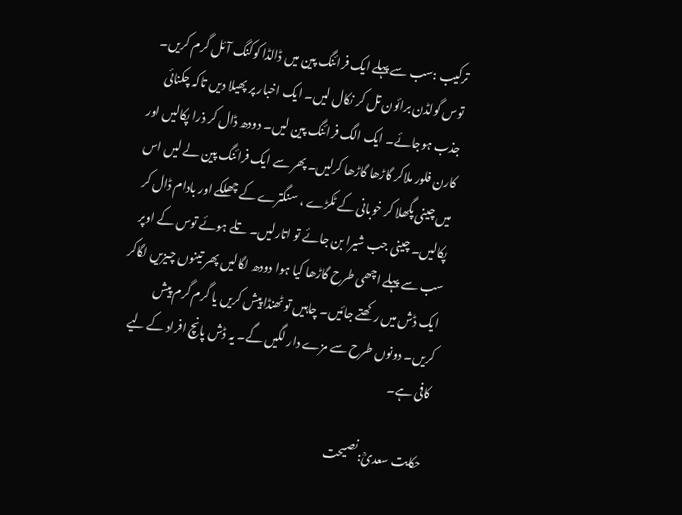ترکیب :سب سے پہلے ایک فرائنگ پین میں ڈالڈا کوکنگ آئل گرم کریں۔ توس گولڈن برائون تل کر نکال لیں۔ ایک اخبار پر پھیلا دیں تاکہ چکنائی جذب ہوجائے۔ ایک الگ فرائنگ پین لیں۔ دودھ ڈال کر ذرا پکالیں اور کارن فلور ملاکر گاڑھا گاڑھا کرلیں۔ پھر سے ایک فرائنگ پین لے لیں اس میں چینی پگھلا کر خوبانی کے ٹکڑے ، سنگترے کے چھلکے اور بادام ڈال کر پکالیں۔ چینی جب شیرا بن جائے تو اتارلیں۔ تلے ہوئے توس کے اوپر سب سے پہلے اچھی طرح گاڑھا کیا ہوا دودھ لگالیں پھر تینوں چیزیں لگاکر ایک ڈش میں رکھتے جائیں۔ چاہیں تو ٹھنڈا پیش کریں یا گرم گرم پیش کریں۔ دونوں طرح سے مزے دار لگیں گے۔ یہ ڈش پانچ افراد کے لیے کافی ہے۔

حکایت سعدیؒ:نصیحت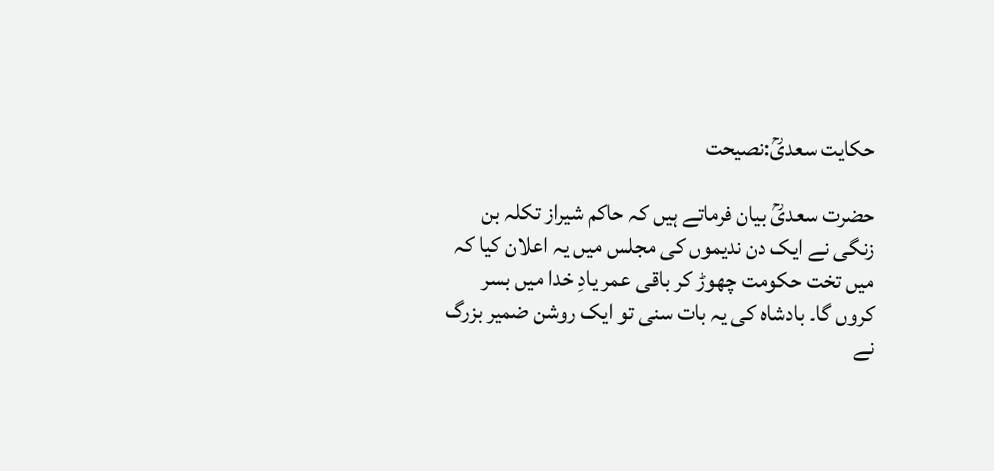حکایت سعدیؒ:نصیحت

حضرت سعدیؒ بیان فرماتے ہیں کہ حاکم شیراز تکلہ بن زنگی نے ایک دن ندیموں کی مجلس میں یہ اعلان کیا کہ میں تخت حکومت چھوڑ کر باقی عمر یادِ خدا میں بسر کروں گا۔ بادشاہ کی یہ بات سنی تو ایک روشن ضمیر بزرگ نے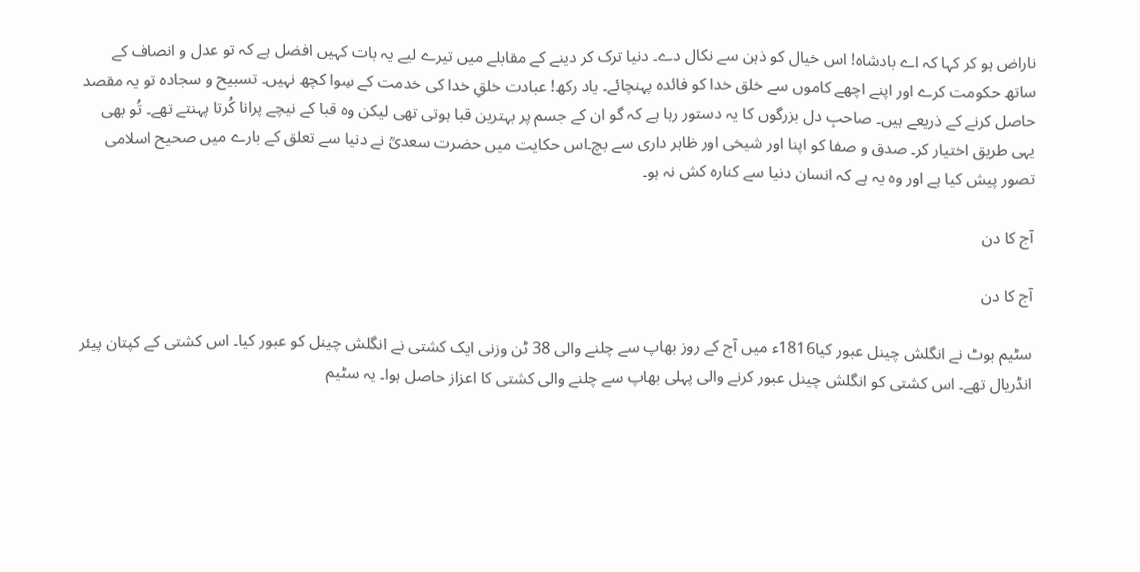ناراض ہو کر کہا کہ اے بادشاہ! اس خیال کو ذہن سے نکال دے۔ دنیا ترک کر دینے کے مقابلے میں تیرے لیے یہ بات کہیں افضل ہے کہ تو عدل و انصاف کے ساتھ حکومت کرے اور اپنے اچھے کاموں سے خلق خدا کو فائدہ پہنچائے۔ یاد رکھ! عبادت خلقِ خدا کی خدمت کے سِوا کچھ نہیں۔ تسبیح و سجادہ تو یہ مقصد حاصل کرنے کے ذریعے ہیں۔ صاحبِ دل بزرگوں کا یہ دستور رہا ہے کہ گو ان کے جسم پر بہترین قبا ہوتی تھی لیکن وہ قبا کے نیچے پرانا کُرتا پہنتے تھے۔ تُو بھی یہی طریق اختیار کر۔ صدق و صفا کو اپنا اور شیخی اور ظاہر داری سے بچ۔اس حکایت میں حضرت سعدیؒ نے دنیا سے تعلق کے بارے میں صحیح اسلامی تصور پیش کیا ہے اور وہ یہ ہے کہ انسان دنیا سے کنارہ کش نہ ہو۔

آج کا دن

آج کا دن

سٹیم بوٹ نے انگلش چینل عبور کیا1816ء میں آج کے روز بھاپ سے چلنے والی 38 ٹن وزنی ایک کشتی نے انگلش چینل کو عبور کیا۔ اس کشتی کے کپتان پیئر انڈریال تھے۔ اس کشتی کو انگلش چینل عبور کرنے والی پہلی بھاپ سے چلنے والی کشتی کا اعزاز حاصل ہوا۔ یہ سٹیم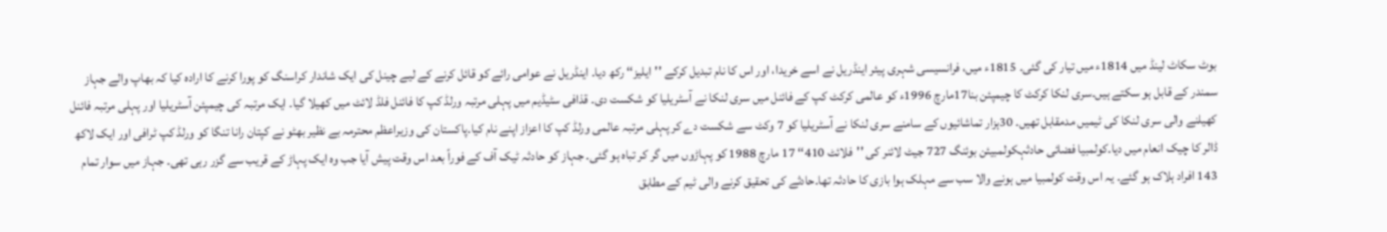بوٹ سکاٹ لینڈ میں 1814ء میں تیار کی گئی۔ 1815ء میں، فرانسیسی شہری پیئر اینڈریل نے اسے خریدا، اور اس کا نام تبدیل کرکے ''ایلیز‘‘ رکھ دیا۔ اینڈریل نے عوامی رائے کو قائل کرنے کے لیے چینل کی ایک شاندار کراسنگ کو پورا کرنے کا ارادہ کیا کہ بھاپ والے جہاز سمندر کے قابل ہو سکتے ہیں۔سری لنکا کرکٹ کا چیمپئن بنا17مارچ 1996ء کو عالمی کرکٹ کپ کے فائنل میں سری لنکا نے آسٹریلیا کو شکست دی۔ قذافی سٹیڈیم میں پہلی مرتبہ ورلڈ کپ کا فائنل فلڈ لائٹ میں کھیلا گیا۔ ایک مرتبہ کی چیمپئن آسٹریلیا اور پہلی مرتبہ فائنل کھیلنے والی سری لنکا کی ٹیمیں مدمقابل تھیں۔ 30ہزار تماشائیوں کے سامنے سری لنکا نے آسٹریلیا کو 7 وکٹ سے شکست دے کر پہلی مرتبہ عالمی ورلڈ کپ کا اعزاز اپنے نام کیا۔پاکستان کی وزیراعظم محترمہ بے نظیر بھٹو نے کپتان رانا تنگا کو ورلڈ کپ ٹرافی اور ایک لاکھ ڈالر کا چیک انعام میں دیا۔کولمبیا فضائی حادثہکولمبیئن بوئنگ 727 جیٹ لائنر کی ''فلائٹ 410‘‘ 17 مارچ 1988 کو پہاڑوں میں گر کر تباہ ہو گئی۔ جہاز کو حادثہ ٹیک آف کے فوراً بعد اس وقت پیش آیا جب وہ ایک پہاڑ کے قریب سے گزر رہی تھی۔ جہاز میں سوار تمام 143 افراد ہلاک ہو گئے۔ یہ اس وقت کولمبیا میں ہونے والا سب سے مہلک ہوا بازی کا حادثہ تھا۔حادثے کی تحقیق کرنے والی ٹیم کے مطابق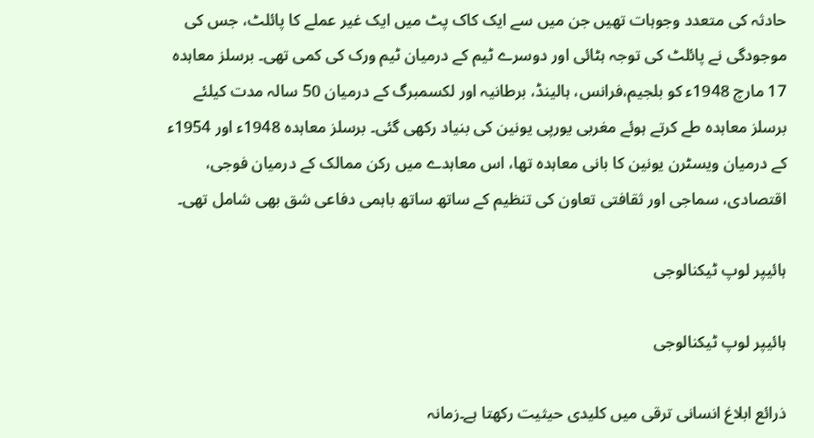حادثہ کی متعدد وجوہات تھیں جن میں سے ایک کاک پٹ میں ایک غیر عملے کا پائلٹ، جس کی موجودگی نے پائلٹ کی توجہ ہٹائی اور دوسرے ٹیم کے درمیان ٹیم ورک کی کمی تھی۔ برسلز معاہدہ 17 مارچ 1948ء کو بلجیم،فرانس، ہالینڈ، برطانیہ اور لکسمبرگ کے درمیان 50 سالہ مدت کیلئے برسلز معاہدہ طے کرتے ہوئے مغربی یورپی یونین کی بنیاد رکھی گئی۔ برسلز معاہدہ 1948ء اور 1954ء کے درمیان ویسٹرن یونین کا بانی معاہدہ تھا، اس معاہدے میں رکن ممالک کے درمیان فوجی، اقتصادی، سماجی اور ثقافتی تعاون کی تنظیم کے ساتھ ساتھ باہمی دفاعی شق بھی شامل تھی۔

ہائیپر لوپ ٹیکنالوجی

ہائیپر لوپ ٹیکنالوجی

ذرائع ابلاغ انسانی ترقی میں کلیدی حیثیت رکھتا ہے۔زمانہ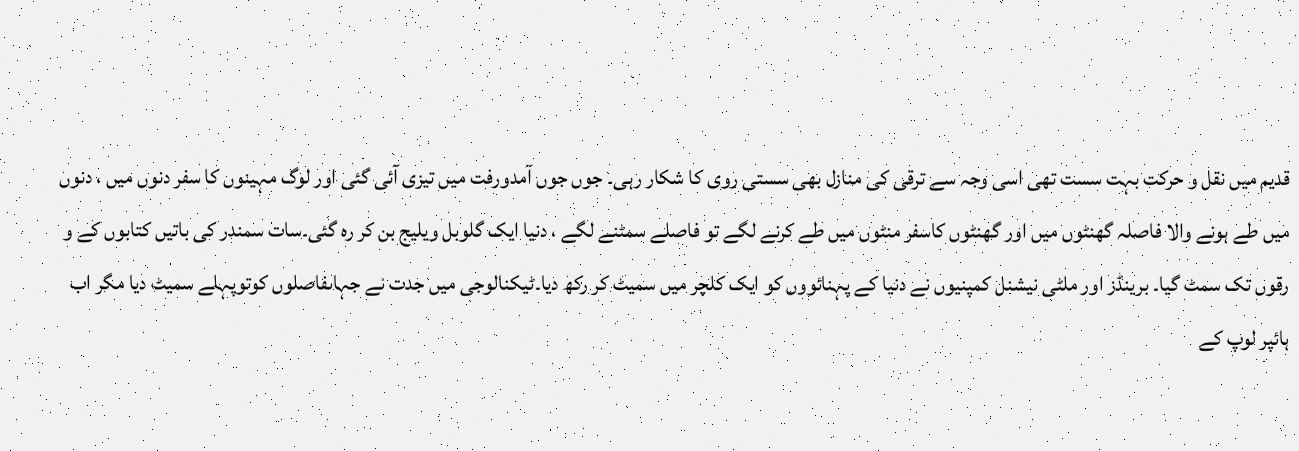قدیم میں نقل و حرکت بہت سست تھی اسی وجہ سے ترقی کی منازل بھی سستی روی کا شکار رہی۔ جوں جوں آمدورفت میں تیزی آئی گئی اور لوگ مہینوں کا سفر دنوں میں ، دنوں میں طے ہونے والا فاصلہ گھنٹوں میں اور گھنٹوں کاسفر منٹوں میں طے کرنے لگے تو فاصلے سمٹنے لگے ، دنیا ایک گلوبل ویلیج بن کر رہ گئی۔سات سمندر کی باتیں کتابوں کے و رقوں تک سمٹ گیا۔ برینڈز اور ملٹی نیشنل کمپنیوں نے دنیا کے پہنائووں کو ایک کلچر میں سمیٹ کر رکھ دیا۔ٹیکنالوجی میں جدت نے جہاںفاصلوں کوتوپہلے سمیٹ دیا مگر اب ہائپر لوپ کے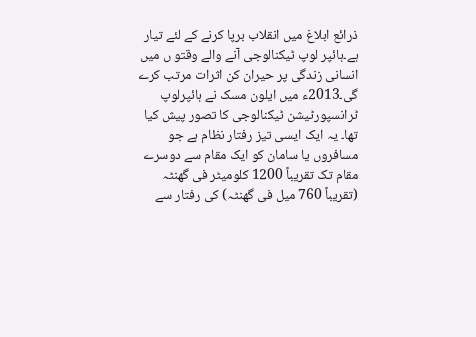ذرائع ابلاغ میں انقلاب برپا کرنے کے لئے تیار ہے۔ہائپر لوپ ٹیکنالوجی آنے والے وقتو ں میں انسانی زندگی پر حیران کن اثرات مرتب کرے گی۔2013ء میں ایلون مسک نے ہائپرلوپ ٹرانسپورٹیشن ٹیکنالوجی کا تصور پیش کیا تھا۔ یہ ایک ایسی تیز رفتار نظام ہے جو مسافروں یا سامان کو ایک مقام سے دوسرے مقام تک تقریباً 1200 کلومیٹر فی گھنٹہ (تقریباً 760 میل فی گھنٹہ) کی رفتار سے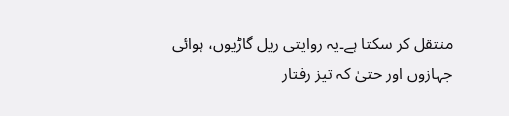منتقل کر سکتا ہے۔یہ روایتی ریل گاڑیوں، ہوائی جہازوں اور حتیٰ کہ تیز رفتار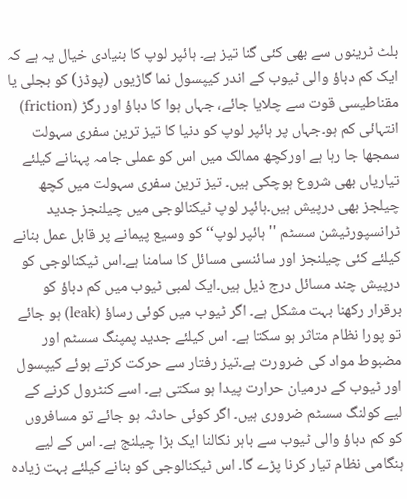بلٹ ٹرینوں سے بھی کئی گنا تیز ہے۔ ہائپر لوپ کا بنیادی خیال یہ ہے کہ ایک کم دباؤ والی ٹیوب کے اندر کیپسول نما گاڑیوں (پوڈز) کو بجلی یا مقناطیسی قوت سے چلایا جائے، جہاں ہوا کا دباؤ اور رگڑ (friction) انتہائی کم ہو۔جہاں پر ہائپر لوپ کو دنیا کا تیز ترین سفری سہولت سمجھا جا رہا ہے اورکچھ ممالک میں اس کو عملی جامہ پہنانے کیلئے تیاریاں بھی شروع ہوچکی ہیں۔ تیز ترین سفری سہولت میں کچھ چیلجز بھی درپیش ہیں۔ہائپر لوپ ٹیکنالوجی میں چیلنجز جدید ٹرانسپورٹیشن سسٹم ''ہائپر لوپ‘‘ کو وسیع پیمانے پر قابل عمل بنانے کیلئے کئی چیلنجز اور سائنسی مسائل کا سامنا ہے۔اس ٹیکنالوجی کو درپیش چند مسائل درج ذیل ہیں۔ایک لمبی ٹیوب میں کم دباؤ کو برقرار رکھنا بہت مشکل ہے۔ اگر ٹیوب میں کوئی رساؤ (leak) ہو جائے تو پورا نظام متاثر ہو سکتا ہے۔ اس کیلئے جدید پمپنگ سسٹم اور مضبوط مواد کی ضرورت ہے۔تیز رفتار سے حرکت کرتے ہوئے کیپسول اور ٹیوب کے درمیان حرارت پیدا ہو سکتی ہے۔ اسے کنٹرول کرنے کے لیے کولنگ سسٹم ضروری ہیں۔ اگر کوئی حادثہ ہو جائے تو مسافروں کو کم دباؤ والی ٹیوب سے باہر نکالنا ایک بڑا چیلنج ہے۔ اس کے لیے ہنگامی نظام تیار کرنا پڑے گا۔ اس ٹیکنالوجی کو بنانے کیلئے بہت زیادہ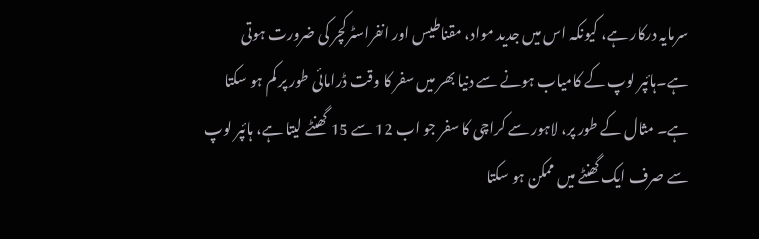سرمایہ درکار ہے، کیونکہ اس میں جدید مواد، مقناطیس اور انفراسٹرکچر کی ضرورت ہوتی ہے۔ہائپر لوپ کے کامیاب ہونے سے دنیا بھر میں سفر کا وقت ڈرامائی طور پر کم ہو سکتا ہے۔ مثال کے طور پر، لاہور سے کراچی کا سفر جو اب 12 سے 15 گھنٹے لیتا ہے، ہائپر لوپ سے صرف ایک گھنٹے میں ممکن ہو سکتا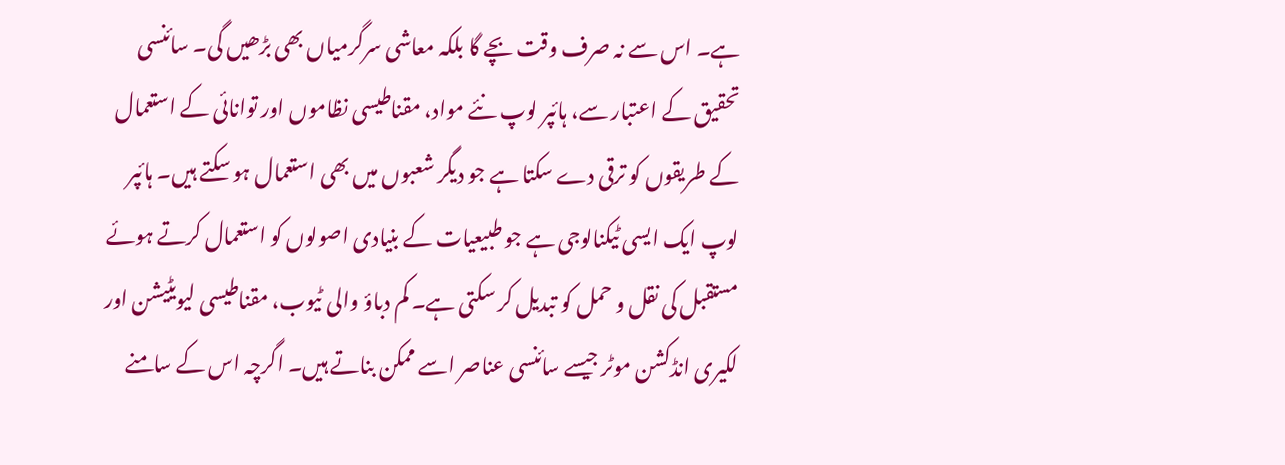ہے۔ اس سے نہ صرف وقت بچے گا بلکہ معاشی سرگرمیاں بھی بڑھیں گی۔ سائنسی تحقیق کے اعتبار سے، ہائپر لوپ نئے مواد، مقناطیسی نظاموں اور توانائی کے استعمال کے طریقوں کو ترقی دے سکتا ہے جو دیگر شعبوں میں بھی استعمال ہو سکتے ہیں۔ ہائپر لوپ ایک ایسی ٹیکنالوجی ہے جو طبیعیات کے بنیادی اصولوں کو استعمال کرتے ہوئے مستقبل کی نقل و حمل کو تبدیل کر سکتی ہے۔ کم دباؤ والی ٹیوب، مقناطیسی لیویٹیشن اور لکیری انڈکشن موٹر جیسے سائنسی عناصر اسے ممکن بناتے ہیں۔ اگرچہ اس کے سامنے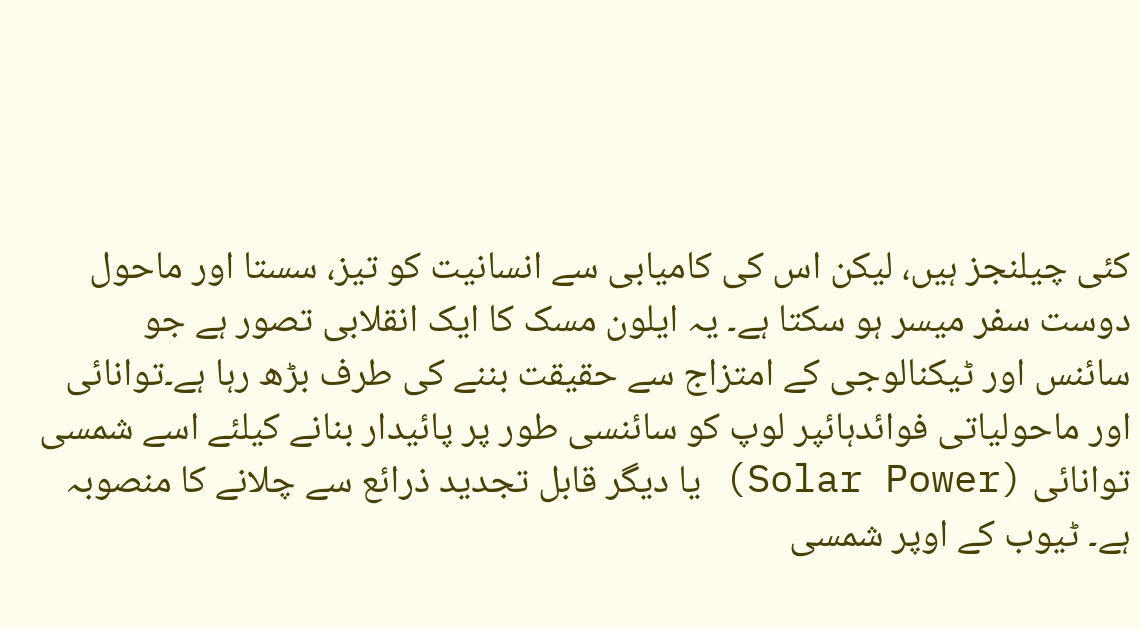کئی چیلنجز ہیں، لیکن اس کی کامیابی سے انسانیت کو تیز، سستا اور ماحول دوست سفر میسر ہو سکتا ہے۔ یہ ایلون مسک کا ایک انقلابی تصور ہے جو سائنس اور ٹیکنالوجی کے امتزاج سے حقیقت بننے کی طرف بڑھ رہا ہے۔توانائی اور ماحولیاتی فوائدہائپر لوپ کو سائنسی طور پر پائیدار بنانے کیلئے اسے شمسی توانائی (Solar Power) یا دیگر قابل تجدید ذرائع سے چلانے کا منصوبہ ہے۔ ٹیوب کے اوپر شمسی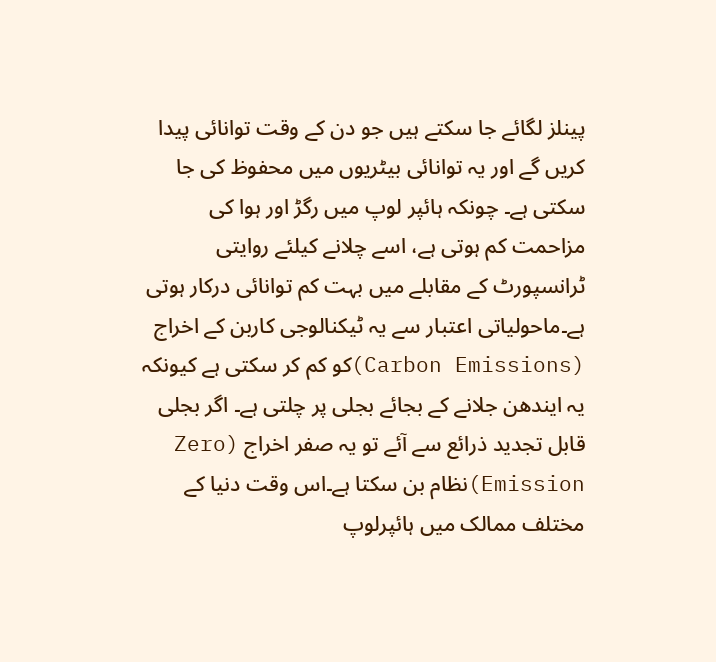پینلز لگائے جا سکتے ہیں جو دن کے وقت توانائی پیدا کریں گے اور یہ توانائی بیٹریوں میں محفوظ کی جا سکتی ہے۔ چونکہ ہائپر لوپ میں رگڑ اور ہوا کی مزاحمت کم ہوتی ہے، اسے چلانے کیلئے روایتی ٹرانسپورٹ کے مقابلے میں بہت کم توانائی درکار ہوتی ہے۔ماحولیاتی اعتبار سے یہ ٹیکنالوجی کاربن کے اخراج (Carbon Emissions)کو کم کر سکتی ہے کیونکہ یہ ایندھن جلانے کے بجائے بجلی پر چلتی ہے۔ اگر بجلی قابل تجدید ذرائع سے آئے تو یہ صفر اخراج (Zero Emission)نظام بن سکتا ہے۔اس وقت دنیا کے مختلف ممالک میں ہائپرلوپ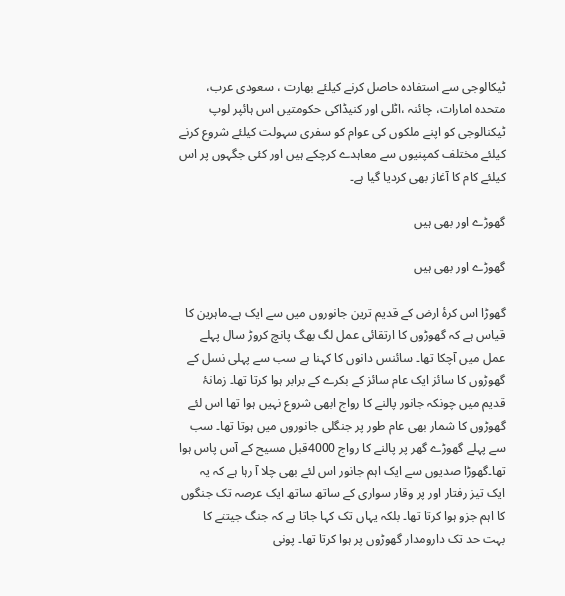ٹیکالوجی سے استفادہ حاصل کرنے کیلئے بھارت ، سعودی عرب، متحدہ امارات، چائنہ ،اٹلی اور کنیڈاکی حکومتیں اس ہائپر لوپ ٹیکنالوجی کو اپنے ملکوں کی عوام کو سفری سہولت کیلئے شروع کرنے کیلئے مختلف کمپنیوں سے معاہدے کرچکے ہیں اور کئی جگہوں پر اس کیلئے کام کا آغاز بھی کردیا گیا ہے۔

گھوڑے اور بھی ہیں

گھوڑے اور بھی ہیں

گھوڑا اس کرۂ ارض کے قدیم ترین جانوروں میں سے ایک ہے۔ماہرین کا قیاس ہے کہ گھوڑوں کا ارتقائی عمل لگ بھگ پانچ کروڑ سال پہلے عمل میں آچکا تھا۔ سائنس دانوں کا کہنا ہے سب سے پہلی نسل کے گھوڑوں کا سائز ایک عام سائز کے بکرے کے برابر ہوا کرتا تھا۔ زمانۂ قدیم میں چونکہ جانور پالنے کا رواج ابھی شروع نہیں ہوا تھا اس لئے گھوڑوں کا شمار بھی عام طور پر جنگلی جانوروں میں ہوتا تھا۔ سب سے پہلے گھوڑے گھر پر پالنے کا رواج 4000قبل مسیح کے آس پاس ہوا تھا۔گھوڑا صدیوں سے ایک اہم جانور اس لئے بھی چلا آ رہا ہے کہ یہ ایک تیز رفتار اور پر وقار سواری کے ساتھ ساتھ ایک عرصہ تک جنگوں کا اہم جزو ہوا کرتا تھا۔ بلکہ یہاں تک کہا جاتا ہے کہ جنگ جیتنے کا بہت حد تک دارومدار گھوڑوں پر ہوا کرتا تھا۔ پونی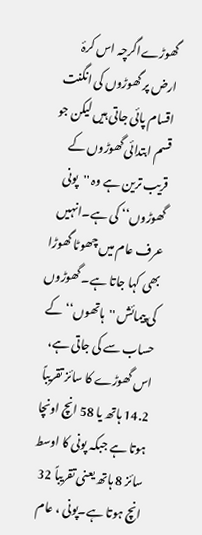گھوڑےاگرچہ اس کرۂ ارض پر گھوڑوں کی انگنت اقسام پائی جاتی ہیں لیکن جو قسم ابتدائی گھوڑوں کے قریب ترین ہے وہ ''پونی گھوڑوں‘‘ کی ہے۔انہیں عرف عام میں چھوٹا گھوڑا بھی کہا جاتا ہے۔ گھوڑوں کی پیمائش ''ہاتھوں‘‘ کے حساب سے کی جاتی ہے، اس گھوڑے کا سائز تقریباً 14.2 ہاتھ یا 58 انچ اونچا ہوتا ہے جبکہ پونی کا اوسط سائز 8 ہاتھ یعنی تقریباً 32 انچ ہوتا ہے۔پونی ، عام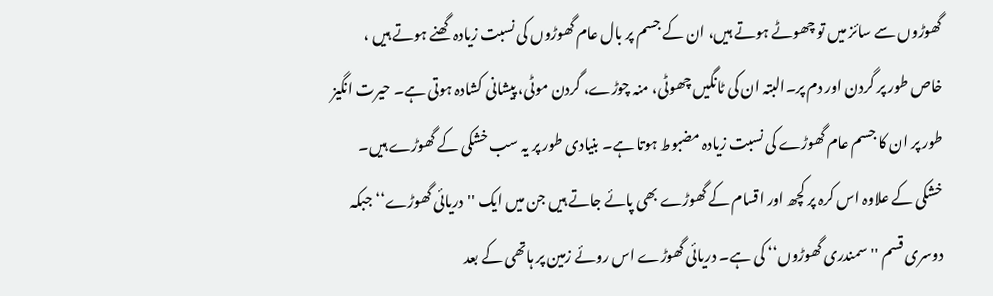گھوڑوں سے سائز میں تو چھوٹے ہوتے ہیں، ان کے جسم پر بال عام گھوڑوں کی نسبت زیادہ گھنے ہوتے ہیں ، خاص طور پر گردن اور دم پر۔البتہ ان کی ٹانگیں چھوٹی، منہ چوڑے، گردن موٹی، پیشانی کشادہ ہوتی ہے۔ حیرت انگیز طور پر ان کا جسم عام گھوڑے کی نسبت زیادہ مضبوط ہوتا ہے۔ بنیادی طور پر یہ سب خشکی کے گھوڑے ہیں۔ خشکی کے علاوہ اس کرہ پر کچھ اور اقسام کے گھوڑے بھی پائے جاتے ہیں جن میں ایک ''دریائی گھوڑے‘‘ جبکہ دوسری قسم '' سمندری گھوڑوں‘‘ کی ہے۔ دریائی گھوڑے اس روئے زمین پر ہاتھی کے بعد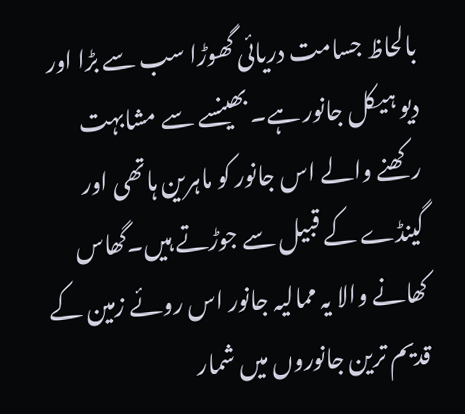بالحاظ جسامت دریائی گھوڑا سب سے بڑا اور دیو ہیکل جانور ہے۔ بھینسے سے مشابہت رکھنے والے اس جانور کو ماہرین ہاتھی اور گینڈے کے قبیل سے جوڑتے ہیں۔گھاس کھانے والا یہ ممالیہ جانور اس روئے زمین کے قدیم ترین جانوروں میں شمار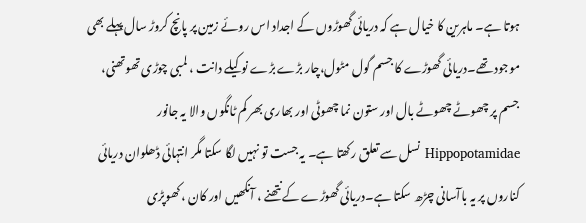ہوتا ہے۔ ماہرین کا خیال ہے کہ دریائی گھوڑوں کے اجداد اس روئے زمین پر پانچ کروڑ سال پہلے بھی موجود تھے۔دریائی گھوڑے کا جسم گول مٹول،چار بڑے بڑے نوکیلے دانت ، لمبی چوڑی تھوتھنی، جسم پر چھوٹے چھوٹے بال اور ستون نما چھوٹی اور بھاری بھر کم ٹانگوں والا یہ جانور Hippopotamidae نسل سے تعلق رکھتا ہے۔ یہ جست تو نہیں لگا سکتا مگر انتہائی ڈھلوان دریائی کناروں پر یہ باآسانی چڑھ سکتا ہے۔دریائی گھوڑے کے نتھنے ، آنکھیں اور کان ، کھوپڑی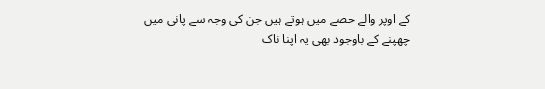کے اوپر والے حصے میں ہوتے ہیں جن کی وجہ سے پانی میں چھپنے کے باوجود بھی یہ اپنا ناک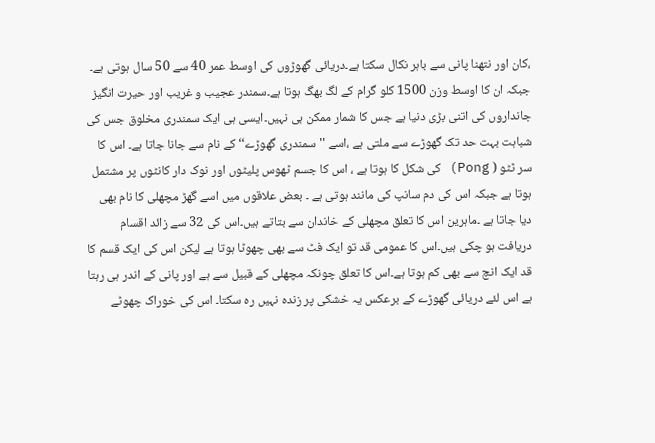،کان اور نتھنا پانی سے باہر نکال سکتا ہے۔دریائی گھوڑوں کی اوسط عمر 40 سے 50 سال ہوتی ہے۔ جبکہ ان کا اوسط وزن 1500 کلو گرام کے لگ بھگ ہوتا ہے۔سمندر عجیب و غریب اور حیرت انگیز جانداروں کی اتنی بڑی دنیا ہے جس کا شمار ممکن ہی نہیں۔ایسی ہی ایک سمندری مخلوق جس کی شباہت بہت حد تک گھوڑے سے ملتی ہے ،اسے ''سمندری گھوڑے‘‘ کے نام سے جانا جاتا ہے۔ اس کا سر ٹٹو ( Pong) کی شکل کا ہوتا ہے ، اس کا جسم ٹھوس پلیٹوں اور نوک دار کانٹوں پر مشتمل ہوتا ہے جبکہ اس کی دم سانپ کی مانند ہوتی ہے ۔ بعض علاقوں میں اسے گھڑ مچھلی کا نام بھی دیا جاتا ہے ۔ماہرین اس کا تعلق مچھلی کے خاندان سے بتاتے ہیں۔اس کی 32 سے زائد اقسام دریافت ہو چکی ہیں۔اس کا عمومی قد تو ایک فٹ سے بھی چھوٹا ہوتا ہے لیکن اس کی ایک قسم کا قد ایک انچ سے بھی کم ہوتا ہے۔اس کا تعلق چونکہ مچھلی کے قبیل سے ہے اور پانی کے اندر ہی رہتا ہے اس لئے دریائی گھوڑے کے برعکس یہ خشکی پر زندہ نہیں رہ سکتا۔ اس کی خوراک چھوٹے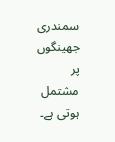سمندری جھینگوں پر مشتمل ہوتی ہے۔